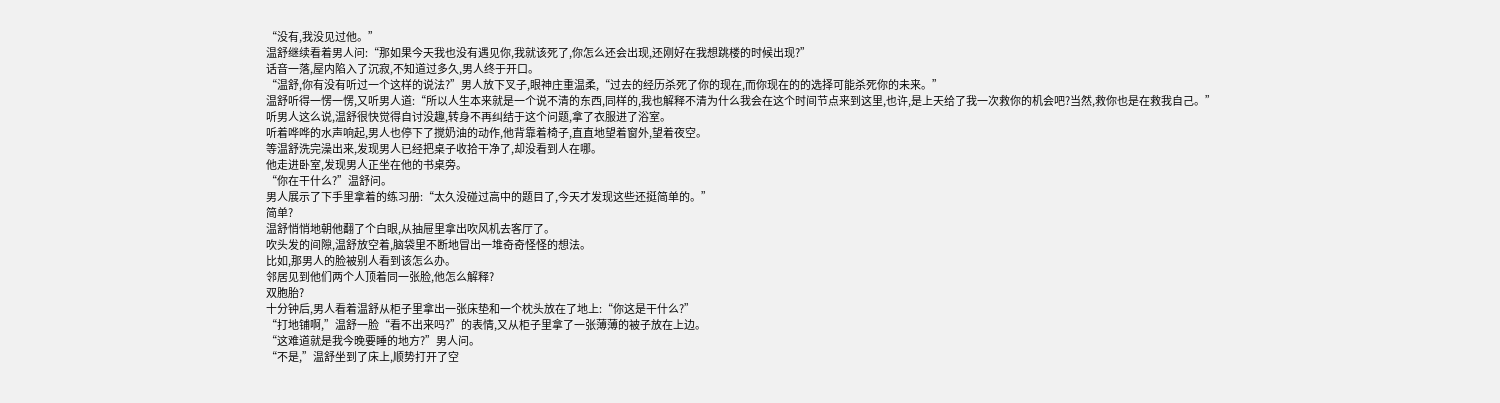“没有,我没见过他。”
温舒继续看着男人问:“那如果今天我也没有遇见你,我就该死了,你怎么还会出现,还刚好在我想跳楼的时候出现?”
话音一落,屋内陷入了沉寂,不知道过多久,男人终于开口。
“温舒,你有没有听过一个这样的说法?”男人放下叉子,眼神庄重温柔,“过去的经历杀死了你的现在,而你现在的的选择可能杀死你的未来。”
温舒听得一愣一愣,又听男人道:“所以人生本来就是一个说不清的东西,同样的,我也解释不清为什么我会在这个时间节点来到这里,也许,是上天给了我一次救你的机会吧?当然,救你也是在救我自己。”
听男人这么说,温舒很快觉得自讨没趣,转身不再纠结于这个问题,拿了衣服进了浴室。
听着哗哗的水声响起,男人也停下了搅奶油的动作,他背靠着椅子,直直地望着窗外,望着夜空。
等温舒洗完澡出来,发现男人已经把桌子收拾干净了,却没看到人在哪。
他走进卧室,发现男人正坐在他的书桌旁。
“你在干什么?”温舒问。
男人展示了下手里拿着的练习册:“太久没碰过高中的题目了,今天才发现这些还挺简单的。”
简单?
温舒悄悄地朝他翻了个白眼,从抽屉里拿出吹风机去客厅了。
吹头发的间隙,温舒放空着,脑袋里不断地冒出一堆奇奇怪怪的想法。
比如,那男人的脸被别人看到该怎么办。
邻居见到他们两个人顶着同一张脸,他怎么解释?
双胞胎?
十分钟后,男人看着温舒从柜子里拿出一张床垫和一个枕头放在了地上:“你这是干什么?”
“打地铺啊,”温舒一脸“看不出来吗?”的表情,又从柜子里拿了一张薄薄的被子放在上边。
“这难道就是我今晚要睡的地方?”男人问。
“不是,”温舒坐到了床上,顺势打开了空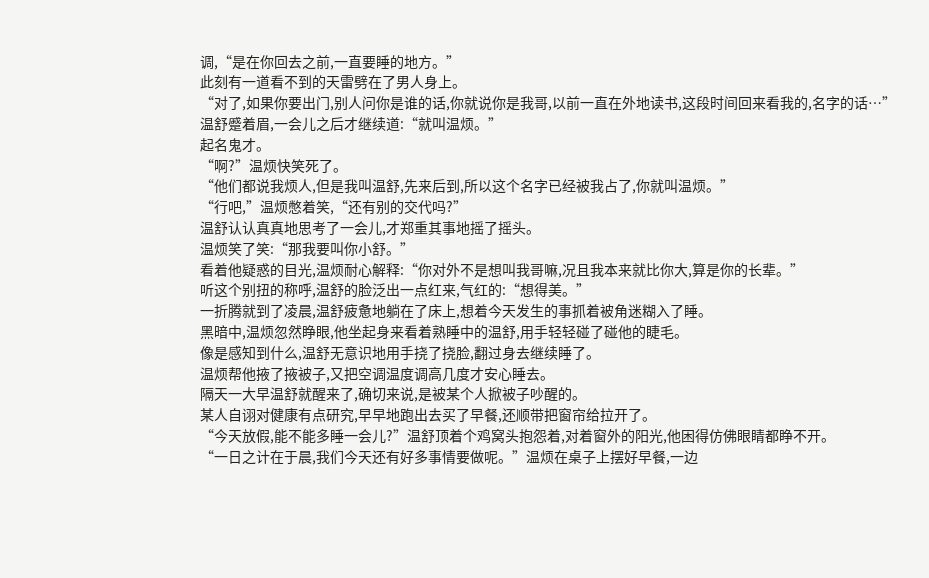调,“是在你回去之前,一直要睡的地方。”
此刻有一道看不到的天雷劈在了男人身上。
“对了,如果你要出门,别人问你是谁的话,你就说你是我哥,以前一直在外地读书,这段时间回来看我的,名字的话…”
温舒蹙着眉,一会儿之后才继续道:“就叫温烦。”
起名鬼才。
“啊?”温烦快笑死了。
“他们都说我烦人,但是我叫温舒,先来后到,所以这个名字已经被我占了,你就叫温烦。”
“行吧,”温烦憋着笑,“还有别的交代吗?”
温舒认认真真地思考了一会儿,才郑重其事地摇了摇头。
温烦笑了笑:“那我要叫你小舒。”
看着他疑惑的目光,温烦耐心解释:“你对外不是想叫我哥嘛,况且我本来就比你大,算是你的长辈。”
听这个别扭的称呼,温舒的脸泛出一点红来,气红的:“想得美。”
一折腾就到了凌晨,温舒疲惫地躺在了床上,想着今天发生的事抓着被角迷糊入了睡。
黑暗中,温烦忽然睁眼,他坐起身来看着熟睡中的温舒,用手轻轻碰了碰他的睫毛。
像是感知到什么,温舒无意识地用手挠了挠脸,翻过身去继续睡了。
温烦帮他掖了掖被子,又把空调温度调高几度才安心睡去。
隔天一大早温舒就醒来了,确切来说,是被某个人掀被子吵醒的。
某人自诩对健康有点研究,早早地跑出去买了早餐,还顺带把窗帘给拉开了。
“今天放假,能不能多睡一会儿?”温舒顶着个鸡窝头抱怨着,对着窗外的阳光,他困得仿佛眼睛都睁不开。
“一日之计在于晨,我们今天还有好多事情要做呢。”温烦在桌子上摆好早餐,一边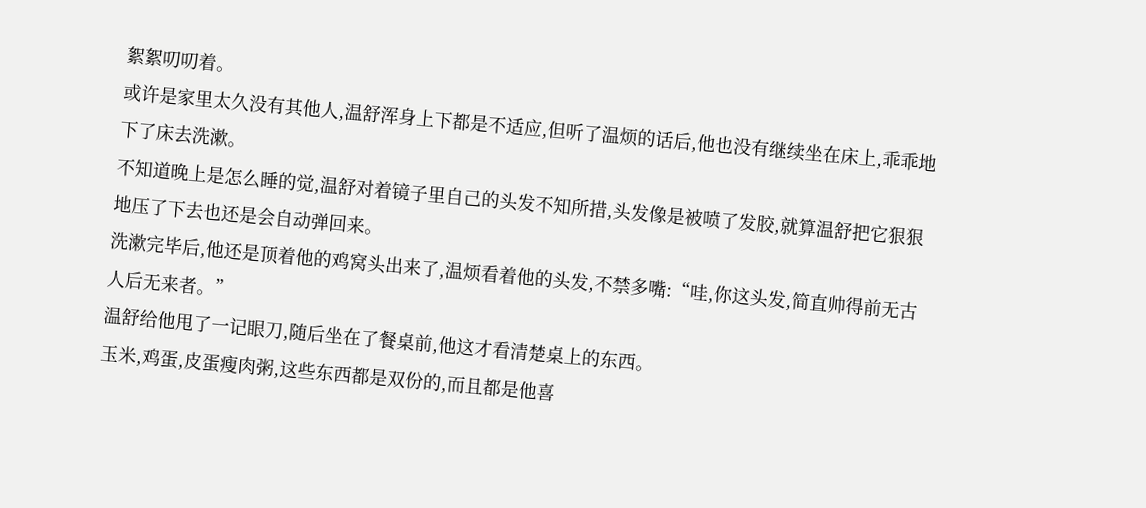絮絮叨叨着。
或许是家里太久没有其他人,温舒浑身上下都是不适应,但听了温烦的话后,他也没有继续坐在床上,乖乖地下了床去洗漱。
不知道晚上是怎么睡的觉,温舒对着镜子里自己的头发不知所措,头发像是被喷了发胶,就算温舒把它狠狠地压了下去也还是会自动弹回来。
洗漱完毕后,他还是顶着他的鸡窝头出来了,温烦看着他的头发,不禁多嘴:“哇,你这头发,简直帅得前无古人后无来者。”
温舒给他甩了一记眼刀,随后坐在了餐桌前,他这才看清楚桌上的东西。
玉米,鸡蛋,皮蛋瘦肉粥,这些东西都是双份的,而且都是他喜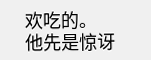欢吃的。
他先是惊讶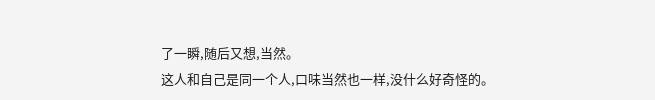了一瞬,随后又想,当然。
这人和自己是同一个人,口味当然也一样,没什么好奇怪的。